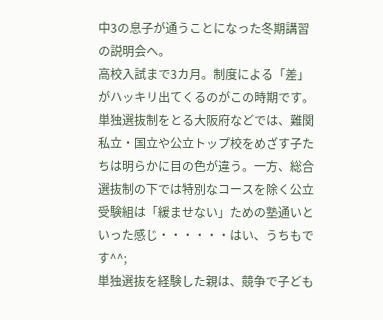中3の息子が通うことになった冬期講習の説明会へ。
高校入試まで3カ月。制度による「差」がハッキリ出てくるのがこの時期です。単独選抜制をとる大阪府などでは、難関私立・国立や公立トップ校をめざす子たちは明らかに目の色が違う。一方、総合選抜制の下では特別なコースを除く公立受験組は「緩ませない」ための塾通いといった感じ・・・・・・はい、うちもです^^;
単独選抜を経験した親は、競争で子ども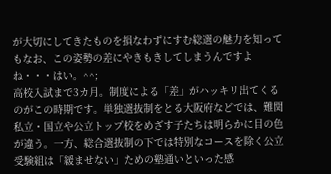が大切にしてきたものを損なわずにすむ総選の魅力を知ってもなお、この姿勢の差にやきもきしてしまうんですよね・・・はい。^^;
高校入試まで3カ月。制度による「差」がハッキリ出てくるのがこの時期です。単独選抜制をとる大阪府などでは、難関私立・国立や公立トップ校をめざす子たちは明らかに目の色が違う。一方、総合選抜制の下では特別なコースを除く公立受験組は「緩ませない」ための塾通いといった感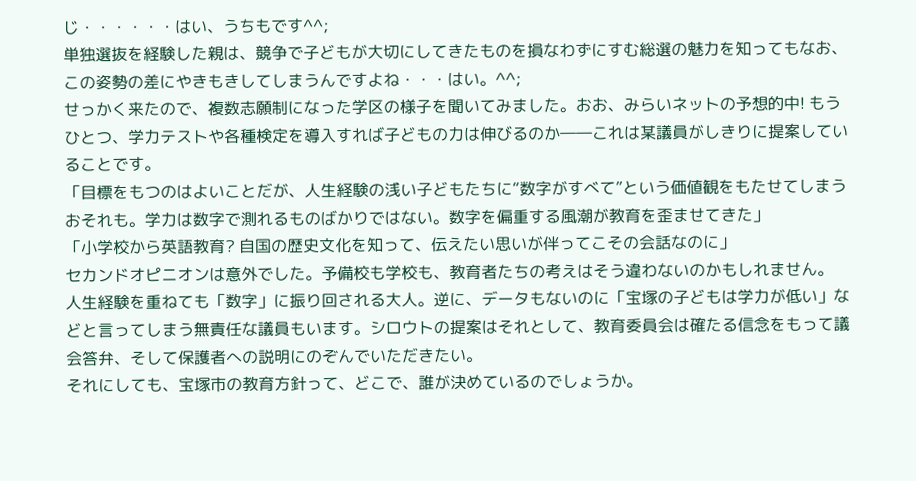じ・・・・・・はい、うちもです^^;
単独選抜を経験した親は、競争で子どもが大切にしてきたものを損なわずにすむ総選の魅力を知ってもなお、この姿勢の差にやきもきしてしまうんですよね・・・はい。^^;
せっかく来たので、複数志願制になった学区の様子を聞いてみました。おお、みらいネットの予想的中! もうひとつ、学力テストや各種検定を導入すれば子どもの力は伸びるのか――これは某議員がしきりに提案していることです。
「目標をもつのはよいことだが、人生経験の浅い子どもたちに“数字がすべて”という価値観をもたせてしまうおそれも。学力は数字で測れるものばかりではない。数字を偏重する風潮が教育を歪ませてきた」
「小学校から英語教育? 自国の歴史文化を知って、伝えたい思いが伴ってこその会話なのに」
セカンドオピニオンは意外でした。予備校も学校も、教育者たちの考えはそう違わないのかもしれません。
人生経験を重ねても「数字」に振り回される大人。逆に、データもないのに「宝塚の子どもは学力が低い」などと言ってしまう無責任な議員もいます。シロウトの提案はそれとして、教育委員会は確たる信念をもって議会答弁、そして保護者への説明にのぞんでいただきたい。
それにしても、宝塚市の教育方針って、どこで、誰が決めているのでしょうか。